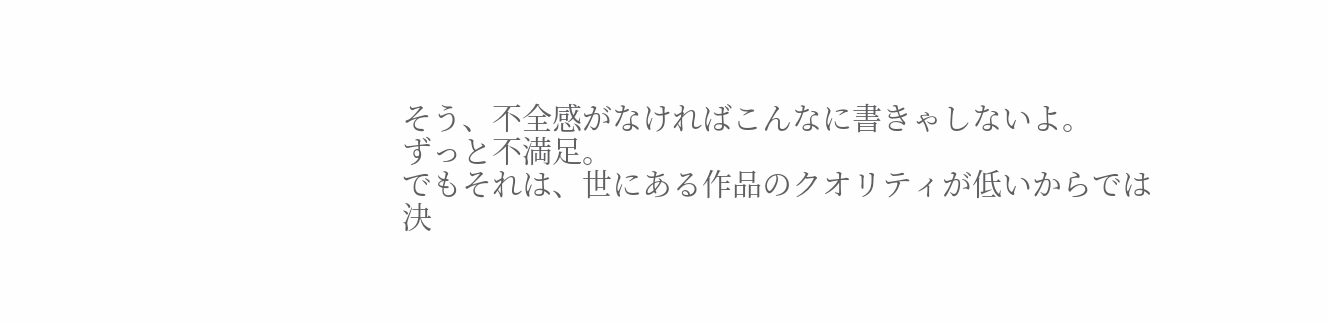そう、不全感がなければこんなに書きゃしないよ。
ずっと不満足。
でもそれは、世にある作品のクオリティが低いからでは決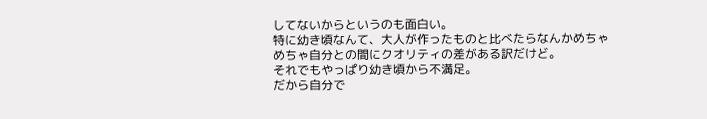してないからというのも面白い。
特に幼き頃なんて、大人が作ったものと比べたらなんかめちゃめちゃ自分との間にクオリティの差がある訳だけど。
それでもやっぱり幼き頃から不満足。
だから自分で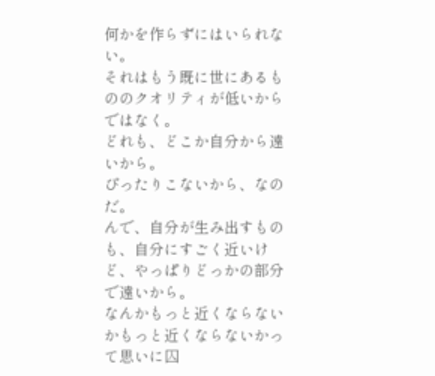何かを作らずにはいられない。
それはもう既に世にあるもののクオリティが低いからではなく。
どれも、どこか自分から遠いから。
ぴったりこないから、なのだ。
んで、自分が生み出すものも、自分にすごく近いけど、やっぱりどっかの部分で遠いから。
なんかもっと近くならないかもっと近くならないかって思いに囚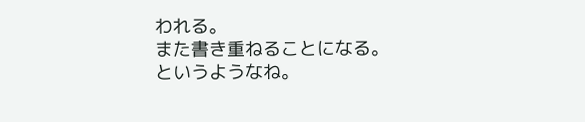われる。
また書き重ねることになる。
というようなね。